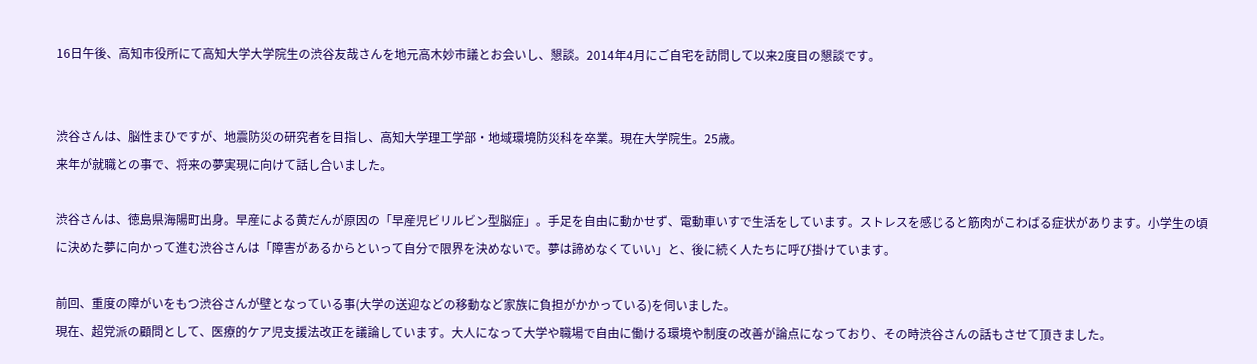16日午後、高知市役所にて高知大学大学院生の渋谷友哉さんを地元高木妙市議とお会いし、懇談。2014年4月にご自宅を訪問して以来2度目の懇談です。


渋谷さんは、脳性まひですが、地震防災の研究者を目指し、高知大学理工学部・地域環境防災科を卒業。現在大学院生。25歳。
来年が就職との事で、将来の夢実現に向けて話し合いました。

渋谷さんは、徳島県海陽町出身。早産による黄だんが原因の「早産児ビリルビン型脳症」。手足を自由に動かせず、電動車いすで生活をしています。ストレスを感じると筋肉がこわばる症状があります。小学生の頃に決めた夢に向かって進む渋谷さんは「障害があるからといって自分で限界を決めないで。夢は諦めなくていい」と、後に続く人たちに呼び掛けています。

前回、重度の障がいをもつ渋谷さんが壁となっている事(大学の送迎などの移動など家族に負担がかかっている)を伺いました。
現在、超党派の顧問として、医療的ケア児支援法改正を議論しています。大人になって大学や職場で自由に働ける環境や制度の改善が論点になっており、その時渋谷さんの話もさせて頂きました。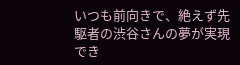いつも前向きで、絶えず先駆者の渋谷さんの夢が実現でき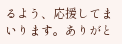るよう、応援してまいります。ありがと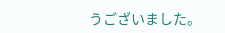うございました。